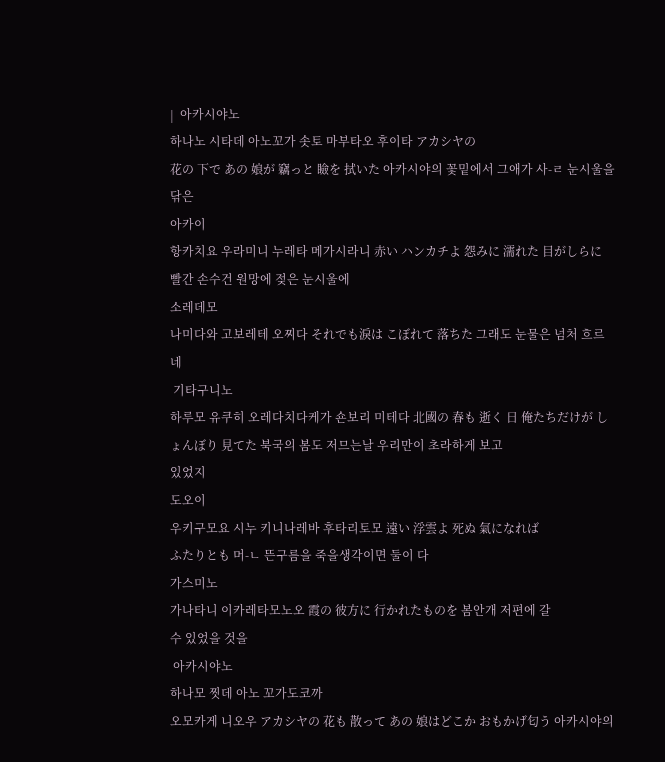|  아카시야노
하나노 시타데 아노꼬가 솟토 마부타오 후이타 アカシヤの
花の 下で あの 娘が 竊っと 瞼を 拭いた 아카시야의 꽃밑에서 그애가 사-ㄹ 눈시울을 닦은
아카이
항카치요 우라미니 누레타 메가시라니 赤い ハンカチよ 怨みに 濡れた 目がしらに 빨간 손수건 원망에 젖은 눈시울에
소레데모
나미다와 고보레테 오찌다 それでも淚は こぼれて 落ちた 그래도 눈물은 넘처 흐르네
 기타구니노
하루모 유쿠히 오레다치다케가 숀보리 미테다 北國の 春も 逝く 日 俺たちだけが しょんぼり 見てた 북국의 봄도 저므는날 우리만이 초라하게 보고
있었지
도오이
우키구모요 시누 키니나레바 후타리토모 遠い 浮雲よ 死ぬ 氣になれば
ふたりとも 머-ㄴ 뜬구름을 죽을생각이면 둘이 다
가스미노
가나타니 이카레타모노오 霞の 彼方に 行かれたものを 봄안개 저편에 갈
수 있었을 것을
 아카시야노
하나모 찟데 아노 꼬가도코까
오모카게 니오우 アカシヤの 花も 散って あの 娘はどこか おもかげ匂う 아카시야의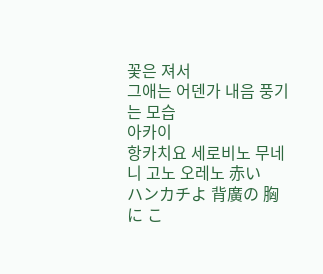꽃은 져서
그애는 어덴가 내음 풍기는 모습
아카이
항카치요 세로비노 무네니 고노 오레노 赤い
ハンカチよ 背廣の 胸に こ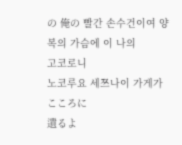の 俺の 빨간 손수건이여 양복의 가슴에 이 나의
고코로니
노코루요 세쯔나이 가게가 こころに
遺るよ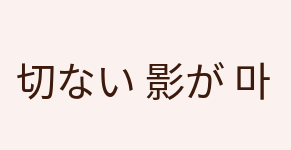切ない 影が 마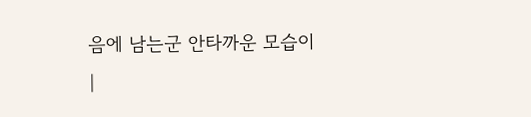음에 남는군 안타까운 모습이
|